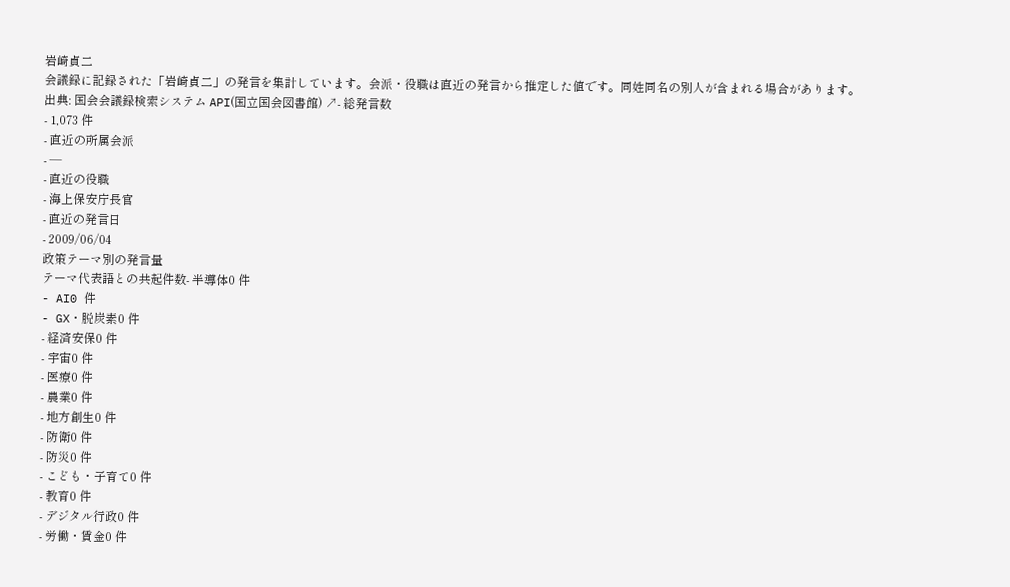岩崎貞二
会議録に記録された「岩崎貞二」の発言を集計しています。会派・役職は直近の発言から推定した値です。同姓同名の別人が含まれる場合があります。
出典: 国会会議録検索システム API(国立国会図書館) ↗- 総発言数
- 1,073 件
- 直近の所属会派
- —
- 直近の役職
- 海上保安庁長官
- 直近の発言日
- 2009/06/04
政策テーマ別の発言量
テーマ代表語との共起件数- 半導体0 件
- AI0 件
- GX・脱炭素0 件
- 経済安保0 件
- 宇宙0 件
- 医療0 件
- 農業0 件
- 地方創生0 件
- 防衛0 件
- 防災0 件
- こども・子育て0 件
- 教育0 件
- デジタル行政0 件
- 労働・賃金0 件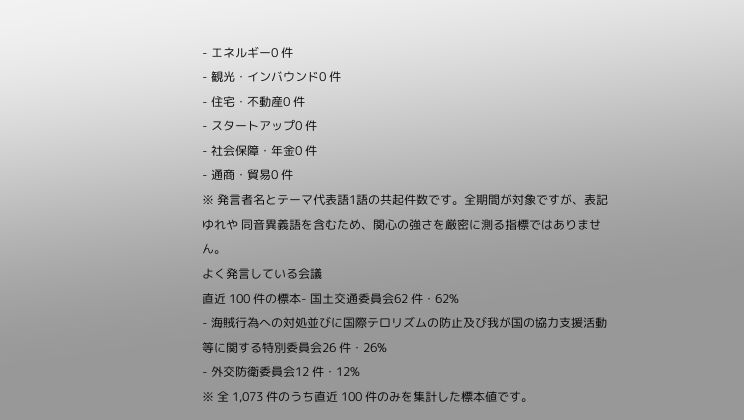- エネルギー0 件
- 観光・インバウンド0 件
- 住宅・不動産0 件
- スタートアップ0 件
- 社会保障・年金0 件
- 通商・貿易0 件
※ 発言者名とテーマ代表語1語の共起件数です。全期間が対象ですが、表記ゆれや 同音異義語を含むため、関心の強さを厳密に測る指標ではありません。
よく発言している会議
直近 100 件の標本- 国土交通委員会62 件・62%
- 海賊行為への対処並びに国際テロリズムの防止及び我が国の協力支援活動等に関する特別委員会26 件・26%
- 外交防衛委員会12 件・12%
※ 全 1,073 件のうち直近 100 件のみを集計した標本値です。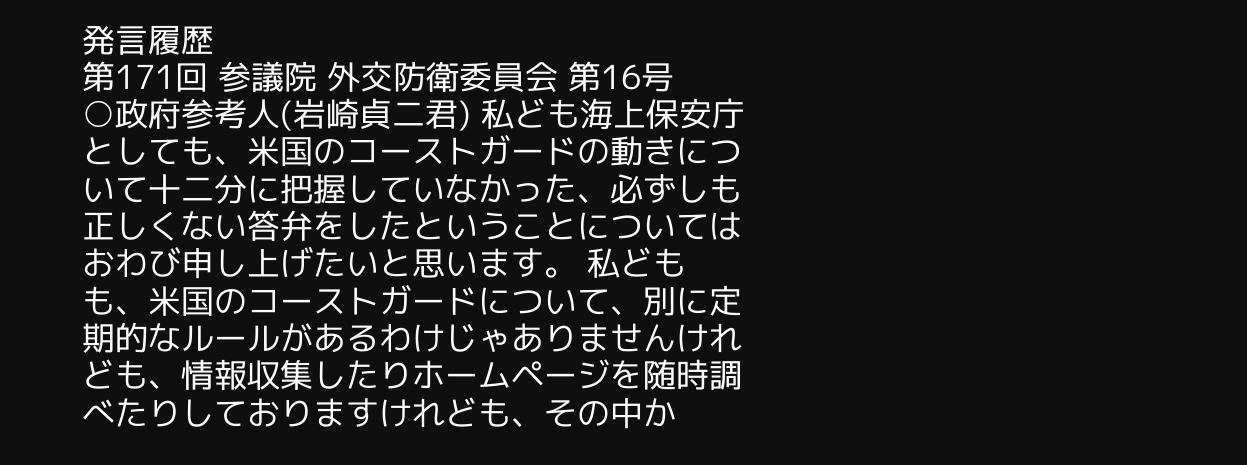発言履歴
第171回 参議院 外交防衛委員会 第16号
○政府参考人(岩崎貞二君) 私ども海上保安庁としても、米国のコーストガードの動きについて十二分に把握していなかった、必ずしも正しくない答弁をしたということについてはおわび申し上げたいと思います。 私どもも、米国のコーストガードについて、別に定期的なルールがあるわけじゃありませんけれども、情報収集したりホームページを随時調べたりしておりますけれども、その中か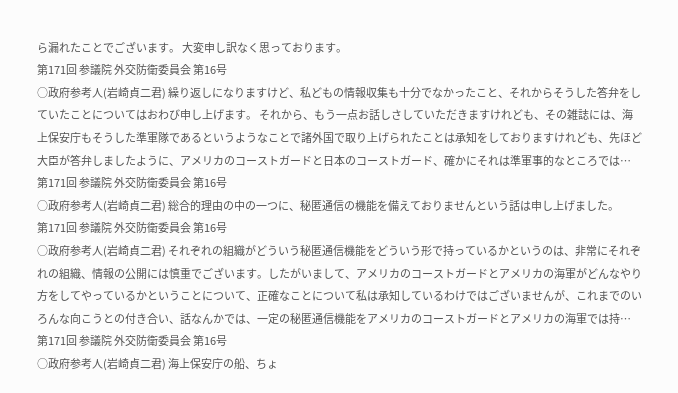ら漏れたことでございます。 大変申し訳なく思っております。
第171回 参議院 外交防衛委員会 第16号
○政府参考人(岩崎貞二君) 繰り返しになりますけど、私どもの情報収集も十分でなかったこと、それからそうした答弁をしていたことについてはおわび申し上げます。 それから、もう一点お話しさしていただきますけれども、その雑誌には、海上保安庁もそうした準軍隊であるというようなことで諸外国で取り上げられたことは承知をしておりますけれども、先ほど大臣が答弁しましたように、アメリカのコーストガードと日本のコーストガード、確かにそれは準軍事的なところでは…
第171回 参議院 外交防衛委員会 第16号
○政府参考人(岩崎貞二君) 総合的理由の中の一つに、秘匿通信の機能を備えておりませんという話は申し上げました。
第171回 参議院 外交防衛委員会 第16号
○政府参考人(岩崎貞二君) それぞれの組織がどういう秘匿通信機能をどういう形で持っているかというのは、非常にそれぞれの組織、情報の公開には慎重でございます。したがいまして、アメリカのコーストガードとアメリカの海軍がどんなやり方をしてやっているかということについて、正確なことについて私は承知しているわけではございませんが、これまでのいろんな向こうとの付き合い、話なんかでは、一定の秘匿通信機能をアメリカのコーストガードとアメリカの海軍では持…
第171回 参議院 外交防衛委員会 第16号
○政府参考人(岩崎貞二君) 海上保安庁の船、ちょ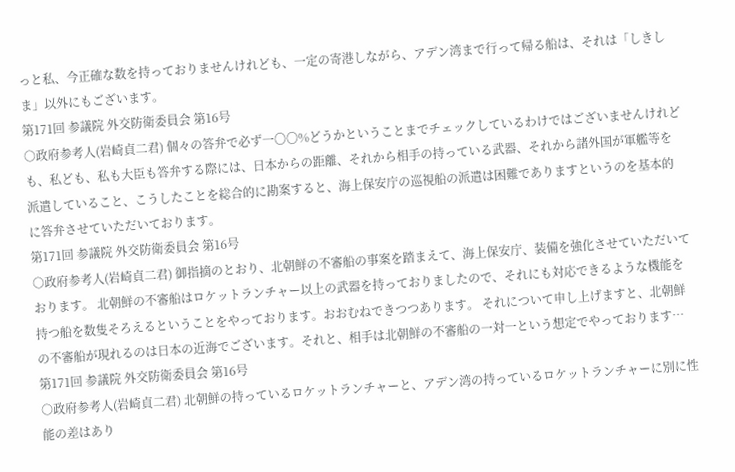っと私、今正確な数を持っておりませんけれども、一定の寄港しながら、アデン湾まで行って帰る船は、それは「しきしま」以外にもございます。
第171回 参議院 外交防衛委員会 第16号
○政府参考人(岩崎貞二君) 個々の答弁で必ず一〇〇%どうかということまでチェックしているわけではございませんけれども、私ども、私も大臣も答弁する際には、日本からの距離、それから相手の持っている武器、それから諸外国が軍艦等を派遣していること、こうしたことを総合的に勘案すると、海上保安庁の巡視船の派遣は困難でありますというのを基本的に答弁させていただいております。
第171回 参議院 外交防衛委員会 第16号
○政府参考人(岩崎貞二君) 御指摘のとおり、北朝鮮の不審船の事案を踏まえて、海上保安庁、装備を強化させていただいております。 北朝鮮の不審船はロケットランチャー以上の武器を持っておりましたので、それにも対応できるような機能を持つ船を数隻そろえるということをやっております。おおむねできつつあります。 それについて申し上げますと、北朝鮮の不審船が現れるのは日本の近海でございます。それと、相手は北朝鮮の不審船の一対一という想定でやっております…
第171回 参議院 外交防衛委員会 第16号
○政府参考人(岩崎貞二君) 北朝鮮の持っているロケットランチャーと、アデン湾の持っているロケットランチャーに別に性能の差はあり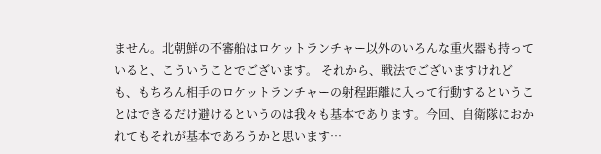ません。北朝鮮の不審船はロケットランチャー以外のいろんな重火器も持っていると、こういうことでございます。 それから、戦法でございますけれども、もちろん相手のロケットランチャーの射程距離に入って行動するということはできるだけ避けるというのは我々も基本であります。今回、自衛隊におかれてもそれが基本であろうかと思います…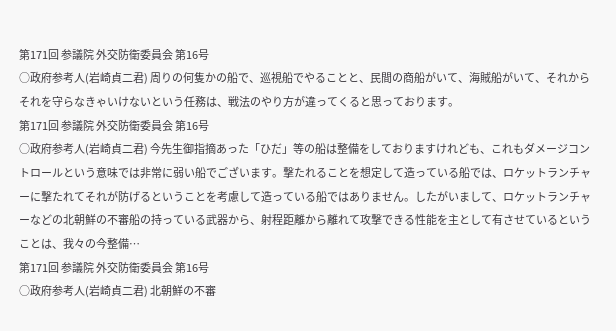第171回 参議院 外交防衛委員会 第16号
○政府参考人(岩崎貞二君) 周りの何隻かの船で、巡視船でやることと、民間の商船がいて、海賊船がいて、それからそれを守らなきゃいけないという任務は、戦法のやり方が違ってくると思っております。
第171回 参議院 外交防衛委員会 第16号
○政府参考人(岩崎貞二君) 今先生御指摘あった「ひだ」等の船は整備をしておりますけれども、これもダメージコントロールという意味では非常に弱い船でございます。撃たれることを想定して造っている船では、ロケットランチャーに撃たれてそれが防げるということを考慮して造っている船ではありません。したがいまして、ロケットランチャーなどの北朝鮮の不審船の持っている武器から、射程距離から離れて攻撃できる性能を主として有させているということは、我々の今整備…
第171回 参議院 外交防衛委員会 第16号
○政府参考人(岩崎貞二君) 北朝鮮の不審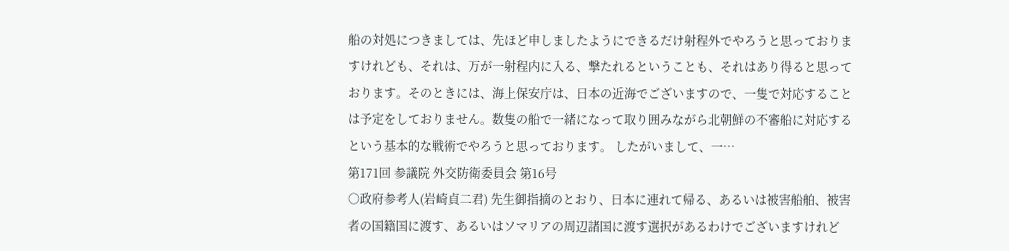船の対処につきましては、先ほど申しましたようにできるだけ射程外でやろうと思っておりますけれども、それは、万が一射程内に入る、撃たれるということも、それはあり得ると思っております。そのときには、海上保安庁は、日本の近海でございますので、一隻で対応することは予定をしておりません。数隻の船で一緒になって取り囲みながら北朝鮮の不審船に対応するという基本的な戦術でやろうと思っております。 したがいまして、一…
第171回 参議院 外交防衛委員会 第16号
○政府参考人(岩崎貞二君) 先生御指摘のとおり、日本に連れて帰る、あるいは被害船舶、被害者の国籍国に渡す、あるいはソマリアの周辺諸国に渡す選択があるわけでございますけれど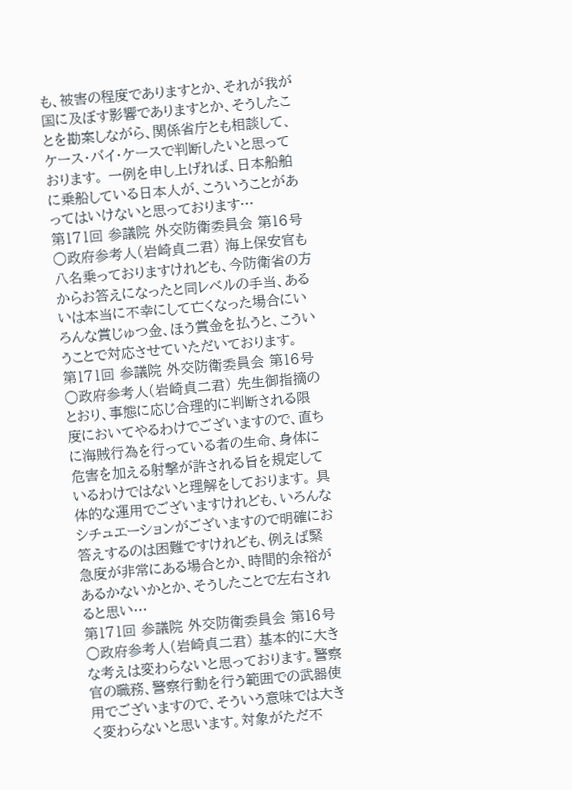も、被害の程度でありますとか、それが我が国に及ぼす影響でありますとか、そうしたことを勘案しながら、関係省庁とも相談して、ケース・バイ・ケースで判断したいと思っております。 一例を申し上げれば、日本船舶に乗船している日本人が、こういうことがあってはいけないと思っております…
第171回 参議院 外交防衛委員会 第16号
○政府参考人(岩崎貞二君) 海上保安官も八名乗っておりますけれども、今防衛省の方からお答えになったと同レベルの手当、あるいは本当に不幸にして亡くなった場合にいろんな賞じゅつ金、ほう賞金を払うと、こういうことで対応させていただいております。
第171回 参議院 外交防衛委員会 第16号
○政府参考人(岩崎貞二君) 先生御指摘のとおり、事態に応じ合理的に判断される限度においてやるわけでございますので、直ちに海賊行為を行っている者の生命、身体に危害を加える射撃が許される旨を規定しているわけではないと理解をしております。 具体的な運用でございますけれども、いろんなシチュエーションがございますので明確にお答えするのは困難ですけれども、例えば緊急度が非常にある場合とか、時間的余裕があるかないかとか、そうしたことで左右されると思い…
第171回 参議院 外交防衛委員会 第16号
○政府参考人(岩崎貞二君) 基本的に大きな考えは変わらないと思っております。警察官の職務、警察行動を行う範囲での武器使用でございますので、そういう意味では大きく変わらないと思います。対象がただ不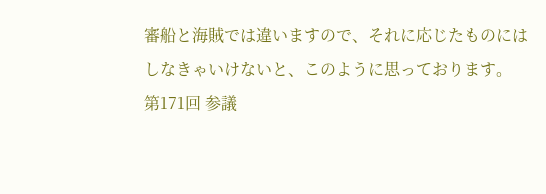審船と海賊では違いますので、それに応じたものにはしなきゃいけないと、このように思っております。
第171回 参議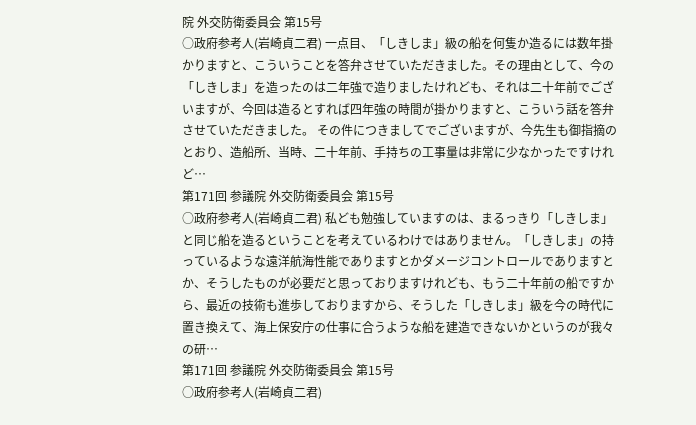院 外交防衛委員会 第15号
○政府参考人(岩崎貞二君) 一点目、「しきしま」級の船を何隻か造るには数年掛かりますと、こういうことを答弁させていただきました。その理由として、今の「しきしま」を造ったのは二年強で造りましたけれども、それは二十年前でございますが、今回は造るとすれば四年強の時間が掛かりますと、こういう話を答弁させていただきました。 その件につきましてでございますが、今先生も御指摘のとおり、造船所、当時、二十年前、手持ちの工事量は非常に少なかったですけれど…
第171回 参議院 外交防衛委員会 第15号
○政府参考人(岩崎貞二君) 私ども勉強していますのは、まるっきり「しきしま」と同じ船を造るということを考えているわけではありません。「しきしま」の持っているような遠洋航海性能でありますとかダメージコントロールでありますとか、そうしたものが必要だと思っておりますけれども、もう二十年前の船ですから、最近の技術も進歩しておりますから、そうした「しきしま」級を今の時代に置き換えて、海上保安庁の仕事に合うような船を建造できないかというのが我々の研…
第171回 参議院 外交防衛委員会 第15号
○政府参考人(岩崎貞二君)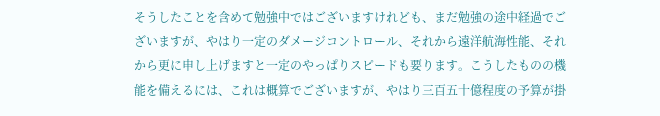そうしたことを含めて勉強中ではございますけれども、まだ勉強の途中経過でございますが、やはり一定のダメージコントロール、それから遠洋航海性能、それから更に申し上げますと一定のやっぱりスピードも要ります。こうしたものの機能を備えるには、これは概算でございますが、やはり三百五十億程度の予算が掛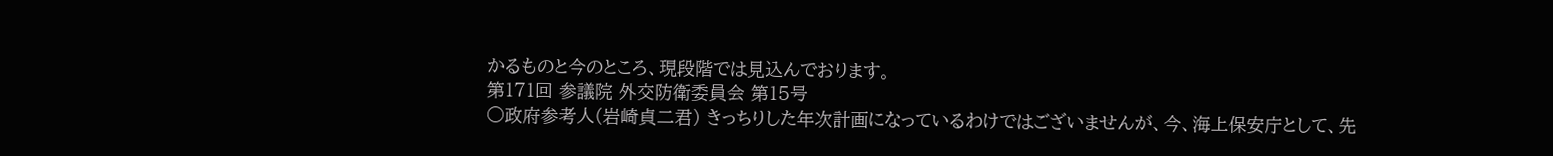かるものと今のところ、現段階では見込んでおります。
第171回 参議院 外交防衛委員会 第15号
○政府参考人(岩崎貞二君) きっちりした年次計画になっているわけではございませんが、今、海上保安庁として、先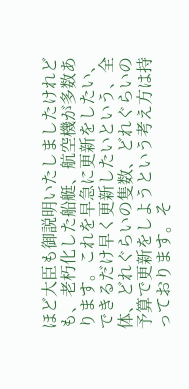ほど大臣も御説明いたしましたけれども、老朽化した船艇、航空機が多数あります。これを早急に更新をしたい、できるだけ早く更新したいという、全体、どれぐらいの隻数、どれぐらいの予算で更新をしようという考え方は持っております。そ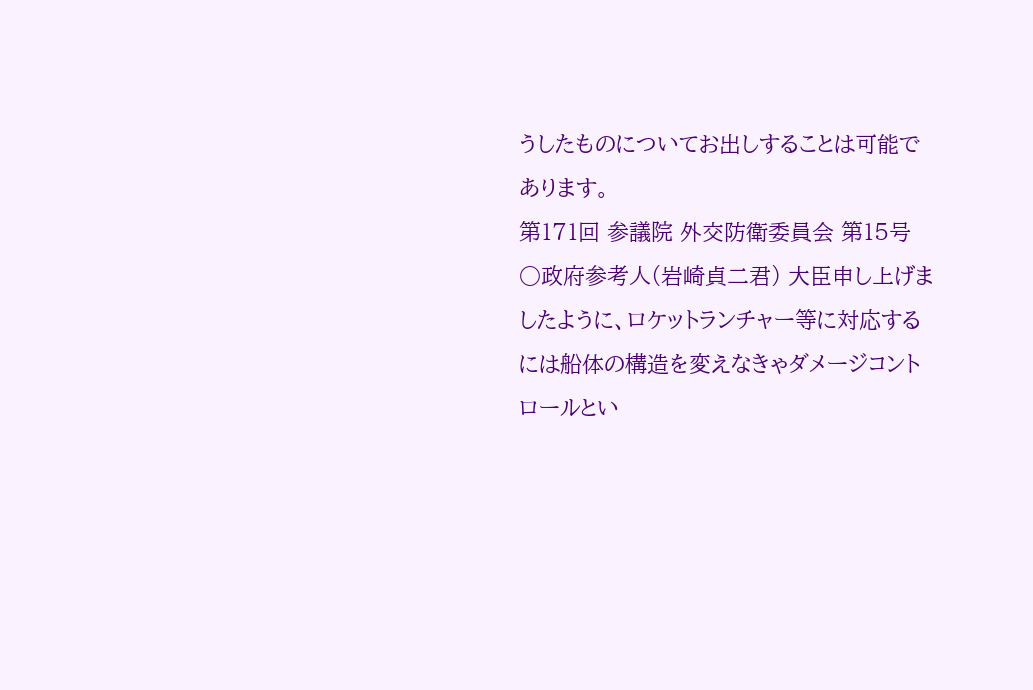うしたものについてお出しすることは可能であります。
第171回 参議院 外交防衛委員会 第15号
○政府参考人(岩崎貞二君) 大臣申し上げましたように、ロケットランチャー等に対応するには船体の構造を変えなきゃダメージコントロールとい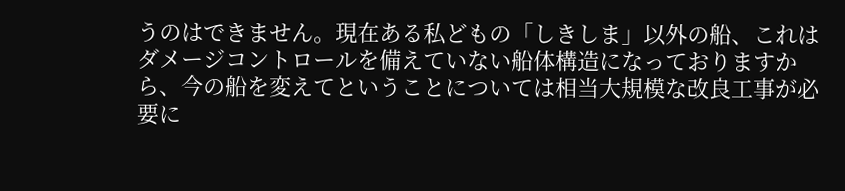うのはできません。現在ある私どもの「しきしま」以外の船、これはダメージコントロールを備えていない船体構造になっておりますから、今の船を変えてということについては相当大規模な改良工事が必要に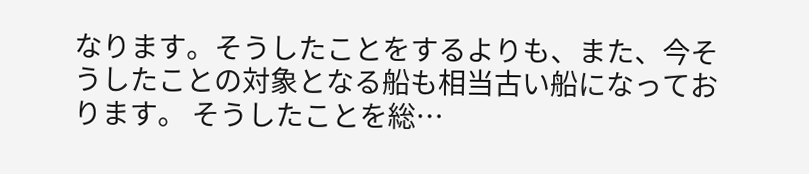なります。そうしたことをするよりも、また、今そうしたことの対象となる船も相当古い船になっております。 そうしたことを総…